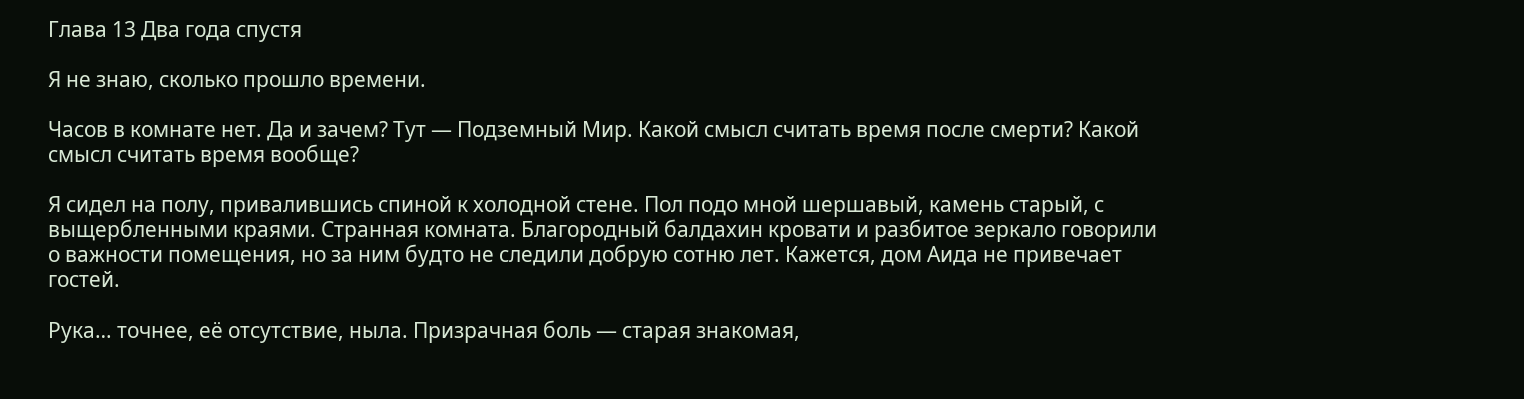Глава 13 Два года спустя

Я не знаю, сколько прошло времени.

Часов в комнате нет. Да и зачем? Тут — Подземный Мир. Какой смысл считать время после смерти? Какой смысл считать время вообще?

Я сидел на полу, привалившись спиной к холодной стене. Пол подо мной шершавый, камень старый, с выщербленными краями. Странная комната. Благородный балдахин кровати и разбитое зеркало говорили о важности помещения, но за ним будто не следили добрую сотню лет. Кажется, дом Аида не привечает гостей.

Рука… точнее, её отсутствие, ныла. Призрачная боль — старая знакомая,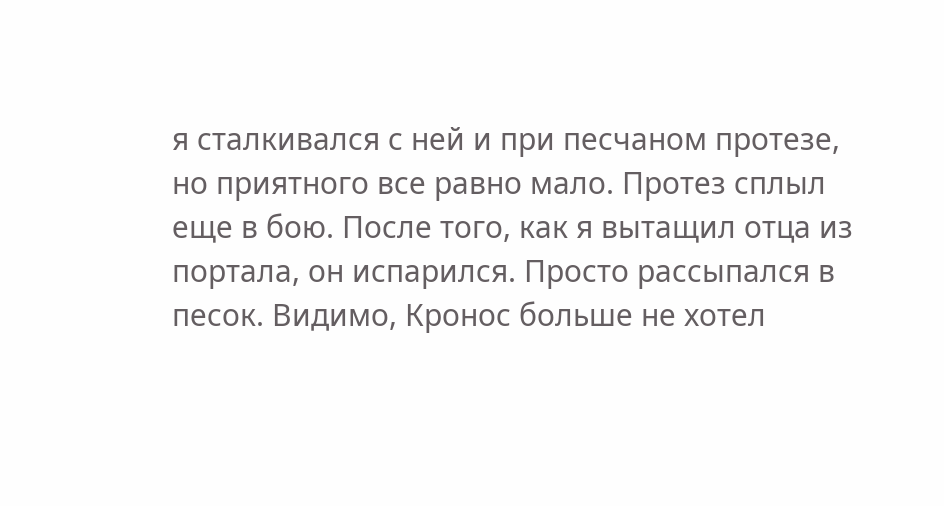я сталкивался с ней и при песчаном протезе, но приятного все равно мало. Протез сплыл еще в бою. После того, как я вытащил отца из портала, он испарился. Просто рассыпался в песок. Видимо, Кронос больше не хотел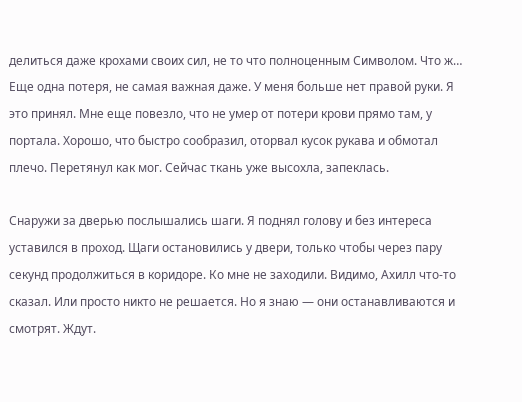делиться даже крохами своих сил, не то что полноценным Символом. Что ж… Еще одна потеря, не самая важная даже. У меня больше нет правой руки. Я это принял. Мне еще повезло, что не умер от потери крови прямо там, у портала. Хорошо, что быстро сообразил, оторвал кусок рукава и обмотал плечо. Перетянул как мог. Сейчас ткань уже высохла, запеклась.

Снаружи за дверью послышались шаги. Я поднял голову и без интереса уставился в проход. Щаги остановились у двери, только чтобы через пару секунд продолжиться в коридоре. Ко мне не заходили. Видимо, Ахилл что-то сказал. Или просто никто не решается. Но я знаю — они останавливаются и смотрят. Ждут.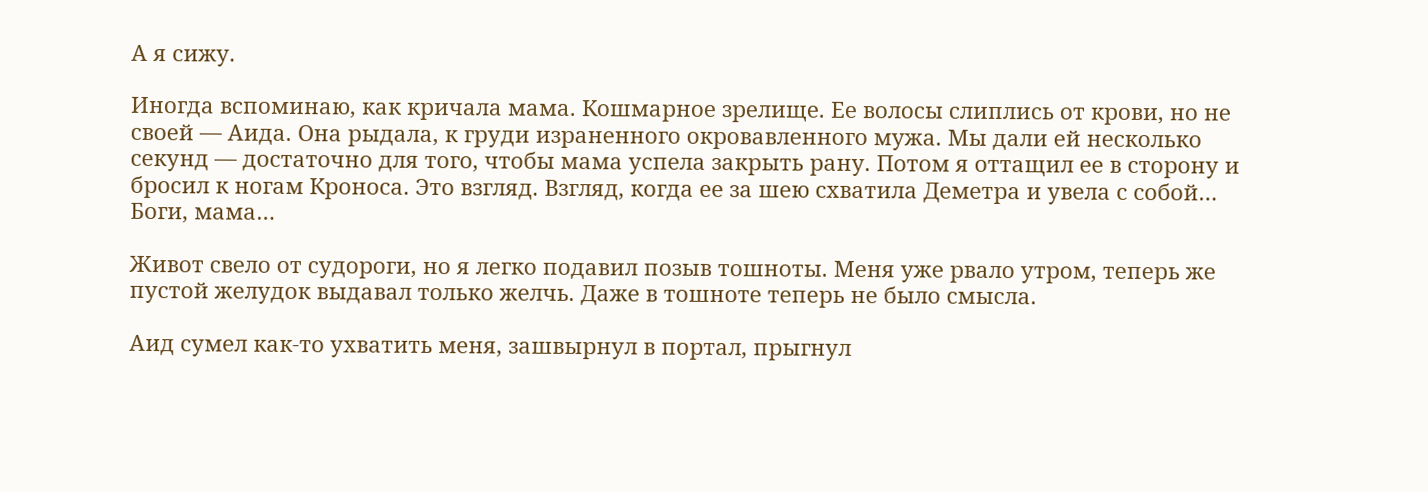А я сижу.

Иногда вспоминаю, как кричала мама. Кошмарное зрелище. Ее волосы слиплись от крови, но не своей — Аида. Она рыдала, к груди израненного окровавленного мужа. Мы дали ей несколько секунд — достаточно для того, чтобы мама успела закрыть рану. Потом я оттащил ее в сторону и бросил к ногам Кроноса. Это взгляд. Взгляд, когда ее за шею схватила Деметра и увела с собой… Боги, мама…

Живот свело от судороги, но я легко подавил позыв тошноты. Меня уже рвало утром, теперь же пустой желудок выдавал только желчь. Даже в тошноте теперь не было смысла.

Аид сумел как-то ухватить меня, зашвырнул в портал, прыгнул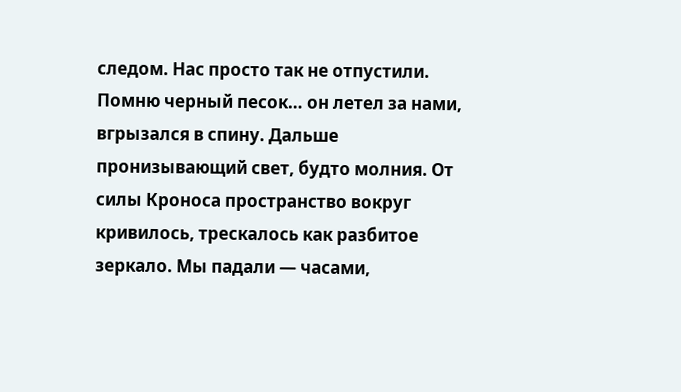следом. Нас просто так не отпустили. Помню черный песок… он летел за нами, вгрызался в спину. Дальше пронизывающий свет, будто молния. От силы Кроноса пространство вокруг кривилось, трескалось как разбитое зеркало. Мы падали — часами,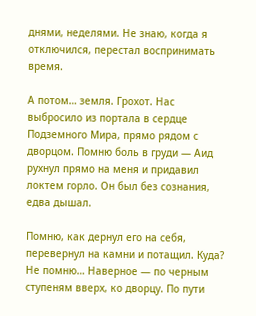днями, неделями. Не знаю, когда я отключился, перестал воспринимать время.

А потом… земля. Грохот. Нас выбросило из портала в сердце Подземного Мира, прямо рядом с дворцом. Помню боль в груди — Аид рухнул прямо на меня и придавил локтем горло. Он был без сознания, едва дышал.

Помню, как дернул его на себя, перевернул на камни и потащил. Куда? Не помню… Наверное — по черным ступеням вверх, ко дворцу. По пути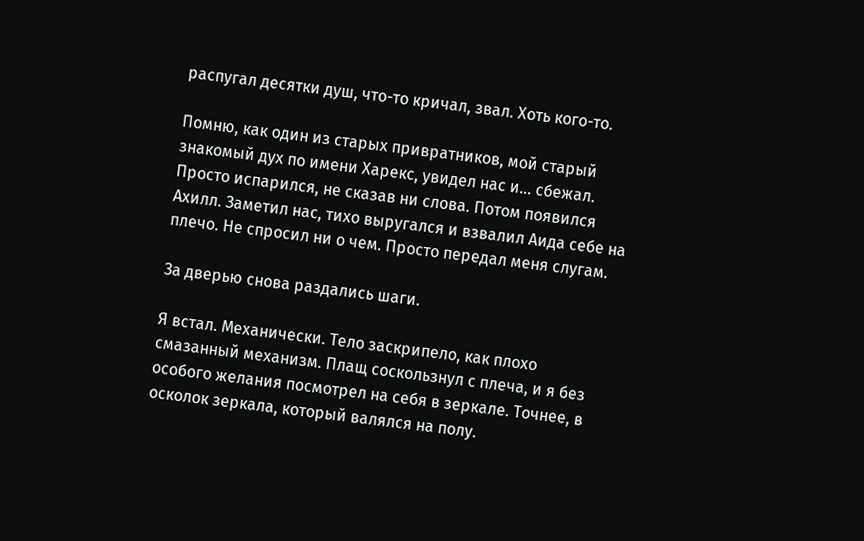распугал десятки душ, что-то кричал, звал. Хоть кого-то.

Помню, как один из старых привратников, мой старый знакомый дух по имени Харекс, увидел нас и… сбежал. Просто испарился, не сказав ни слова. Потом появился Ахилл. Заметил нас, тихо выругался и взвалил Аида себе на плечо. Не спросил ни о чем. Просто передал меня слугам.

За дверью снова раздались шаги.

Я встал. Механически. Тело заскрипело, как плохо смазанный механизм. Плащ соскользнул с плеча, и я без особого желания посмотрел на себя в зеркале. Точнее, в осколок зеркала, который валялся на полу.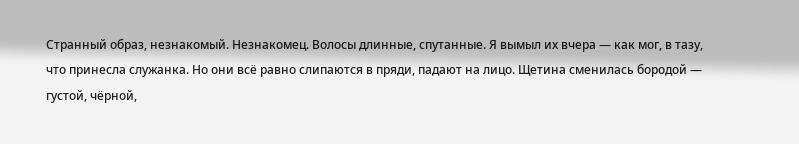Странный образ, незнакомый. Незнакомец. Волосы длинные, спутанные. Я вымыл их вчера — как мог, в тазу, что принесла служанка. Но они всё равно слипаются в пряди, падают на лицо. Щетина сменилась бородой — густой, чёрной,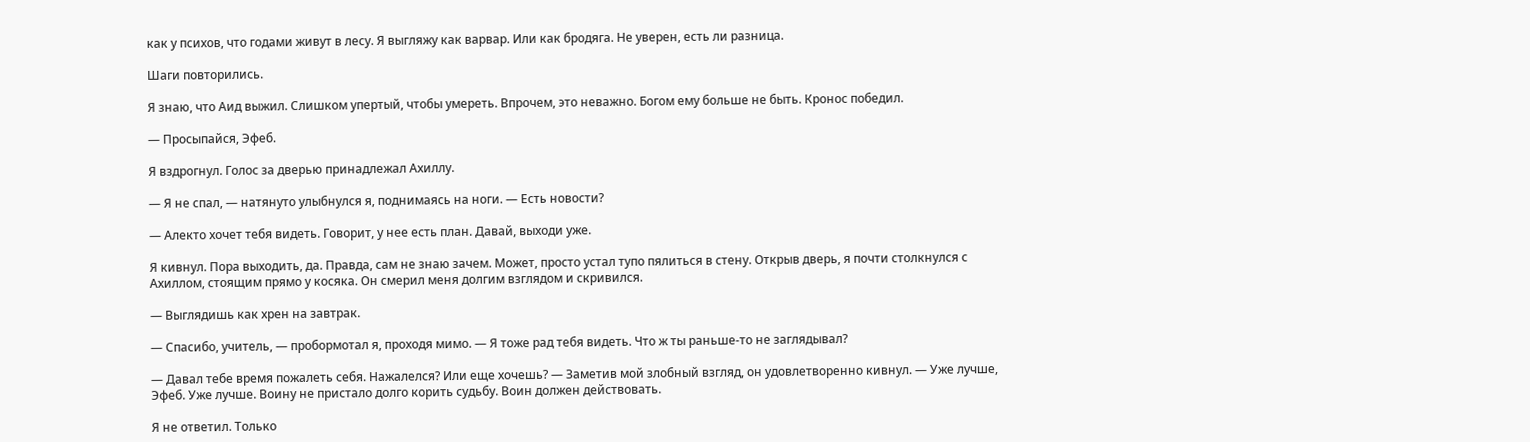как у психов, что годами живут в лесу. Я выгляжу как варвар. Или как бродяга. Не уверен, есть ли разница.

Шаги повторились.

Я знаю, что Аид выжил. Слишком упертый, чтобы умереть. Впрочем, это неважно. Богом ему больше не быть. Кронос победил.

— Просыпайся, Эфеб.

Я вздрогнул. Голос за дверью принадлежал Ахиллу.

— Я не спал, — натянуто улыбнулся я, поднимаясь на ноги. — Есть новости?

— Алекто хочет тебя видеть. Говорит, у нее есть план. Давай, выходи уже.

Я кивнул. Пора выходить, да. Правда, сам не знаю зачем. Может, просто устал тупо пялиться в стену. Открыв дверь, я почти столкнулся с Ахиллом, стоящим прямо у косяка. Он смерил меня долгим взглядом и скривился.

— Выглядишь как хрен на завтрак.

— Спасибо, учитель, — пробормотал я, проходя мимо. — Я тоже рад тебя видеть. Что ж ты раньше-то не заглядывал?

— Давал тебе время пожалеть себя. Нажалелся? Или еще хочешь? — Заметив мой злобный взгляд, он удовлетворенно кивнул. — Уже лучше, Эфеб. Уже лучше. Воину не пристало долго корить судьбу. Воин должен действовать.

Я не ответил. Только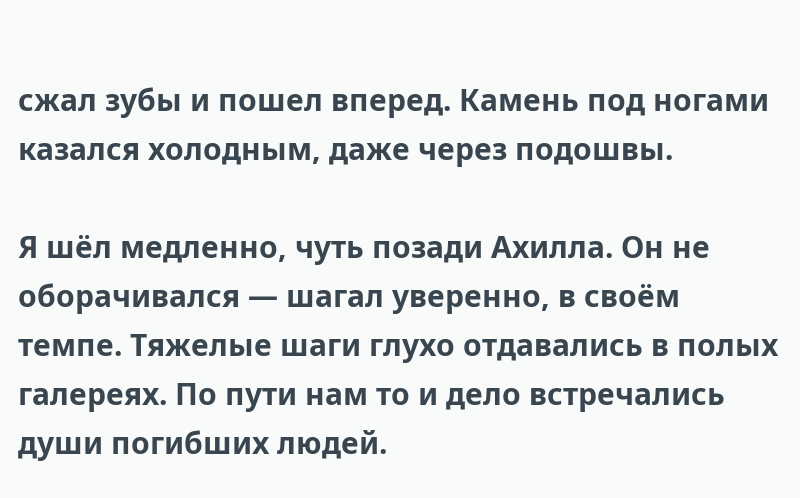сжал зубы и пошел вперед. Камень под ногами казался холодным, даже через подошвы.

Я шёл медленно, чуть позади Ахилла. Он не оборачивался — шагал уверенно, в своём темпе. Тяжелые шаги глухо отдавались в полых галереях. По пути нам то и дело встречались души погибших людей.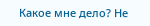Какое мне дело? Не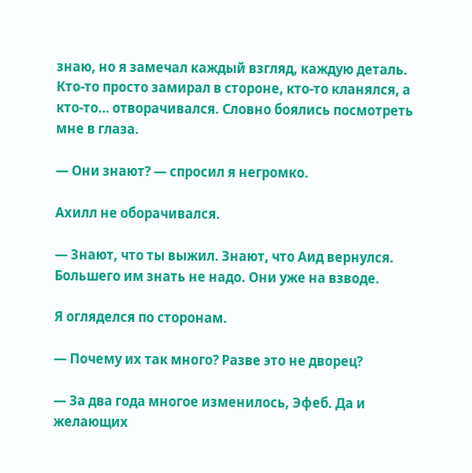знаю, но я замечал каждый взгляд, каждую деталь. Кто-то просто замирал в стороне, кто-то кланялся, а кто-то… отворачивался. Словно боялись посмотреть мне в глаза.

— Они знают? — спросил я негромко.

Ахилл не оборачивался.

— Знают, что ты выжил. Знают, что Аид вернулся. Большего им знать не надо. Они уже на взводе.

Я огляделся по сторонам.

— Почему их так много? Разве это не дворец?

— За два года многое изменилось, Эфеб. Да и желающих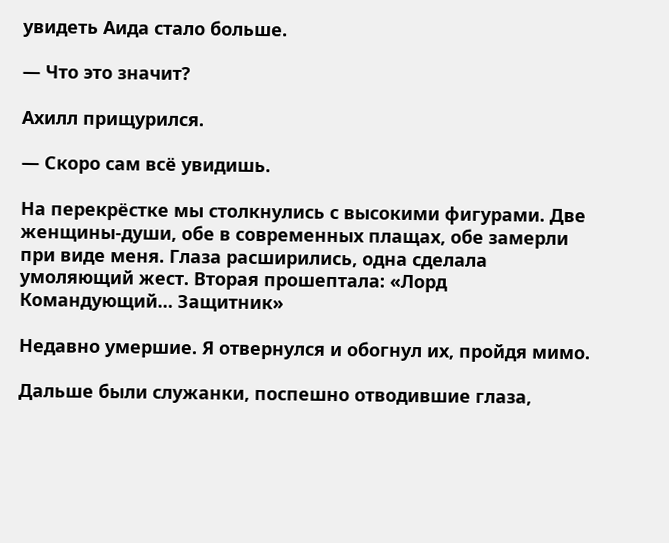увидеть Аида стало больше.

— Что это значит?

Ахилл прищурился.

— Скоро сам всё увидишь.

На перекрёстке мы столкнулись с высокими фигурами. Две женщины-души, обе в современных плащах, обе замерли при виде меня. Глаза расширились, одна сделала умоляющий жест. Вторая прошептала: «Лорд Командующий… Защитник»

Недавно умершие. Я отвернулся и обогнул их, пройдя мимо.

Дальше были служанки, поспешно отводившие глаза,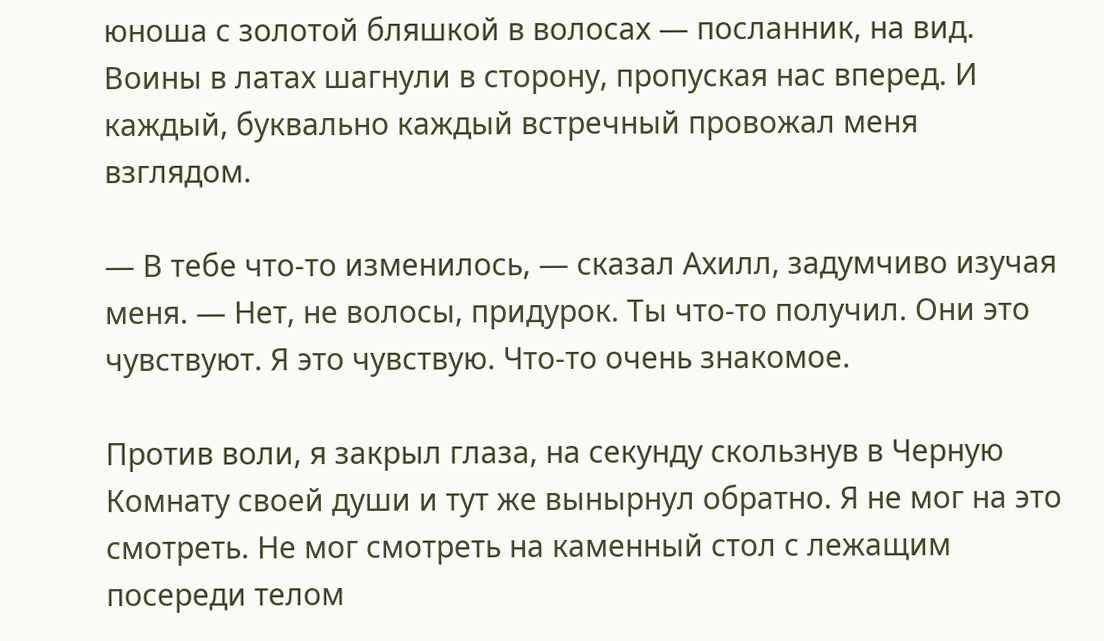юноша с золотой бляшкой в волосах — посланник, на вид. Воины в латах шагнули в сторону, пропуская нас вперед. И каждый, буквально каждый встречный провожал меня взглядом.

— В тебе что-то изменилось, — сказал Ахилл, задумчиво изучая меня. — Нет, не волосы, придурок. Ты что-то получил. Они это чувствуют. Я это чувствую. Что-то очень знакомое.

Против воли, я закрыл глаза, на секунду скользнув в Черную Комнату своей души и тут же вынырнул обратно. Я не мог на это смотреть. Не мог смотреть на каменный стол с лежащим посереди телом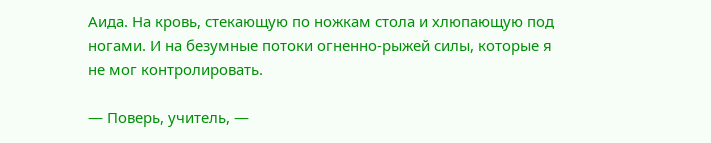Аида. На кровь, стекающую по ножкам стола и хлюпающую под ногами. И на безумные потоки огненно-рыжей силы, которые я не мог контролировать.

— Поверь, учитель, —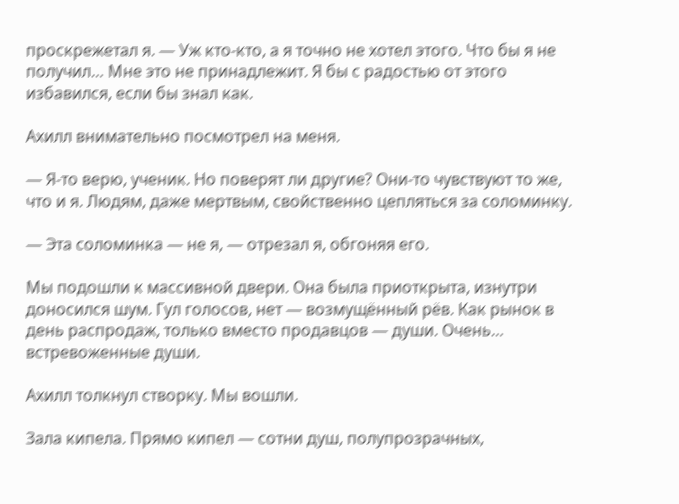проскрежетал я. — Уж кто-кто, а я точно не хотел этого. Что бы я не получил… Мне это не принадлежит. Я бы с радостью от этого избавился, если бы знал как.

Ахилл внимательно посмотрел на меня.

— Я-то верю, ученик. Но поверят ли другие? Они-то чувствуют то же, что и я. Людям, даже мертвым, свойственно цепляться за соломинку.

— Эта соломинка — не я, — отрезал я, обгоняя его.

Мы подошли к массивной двери. Она была приоткрыта, изнутри доносился шум. Гул голосов, нет — возмущённый рёв. Как рынок в день распродаж, только вместо продавцов — души. Очень… встревоженные души.

Ахилл толкнул створку. Мы вошли.

Зала кипела. Прямо кипел — сотни душ, полупрозрачных,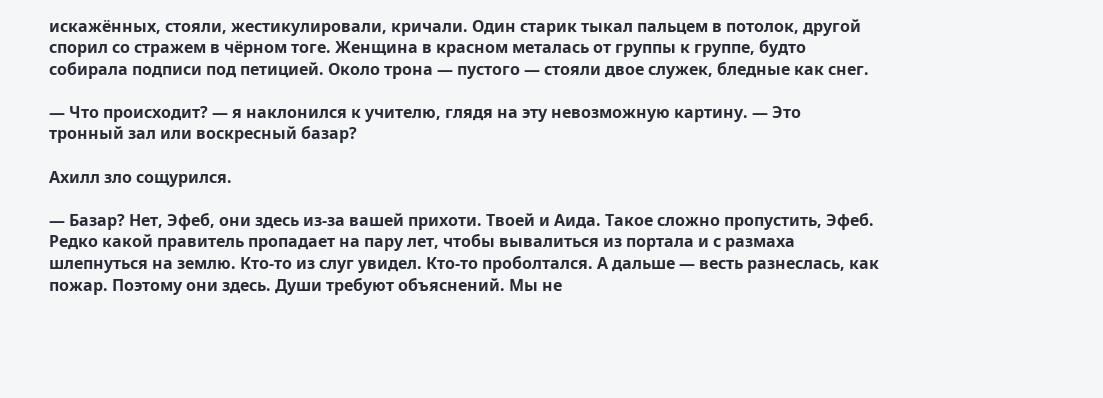искажённых, стояли, жестикулировали, кричали. Один старик тыкал пальцем в потолок, другой спорил со стражем в чёрном тоге. Женщина в красном металась от группы к группе, будто собирала подписи под петицией. Около трона — пустого — стояли двое служек, бледные как снег.

— Что происходит? — я наклонился к учителю, глядя на эту невозможную картину. — Это тронный зал или воскресный базар?

Ахилл зло сощурился.

— Базар? Нет, Эфеб, они здесь из-за вашей прихоти. Твоей и Аида. Такое сложно пропустить, Эфеб. Редко какой правитель пропадает на пару лет, чтобы вывалиться из портала и с размаха шлепнуться на землю. Кто-то из слуг увидел. Кто-то проболтался. А дальше — весть разнеслась, как пожар. Поэтому они здесь. Души требуют объяснений. Мы не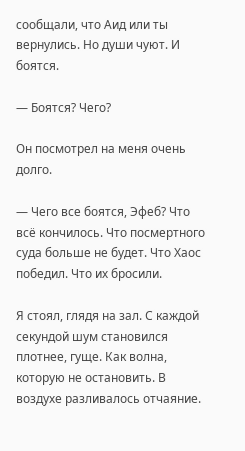сообщали, что Аид или ты вернулись. Но души чуют. И боятся.

— Боятся? Чего?

Он посмотрел на меня очень долго.

— Чего все боятся, Эфеб? Что всё кончилось. Что посмертного суда больше не будет. Что Хаос победил. Что их бросили.

Я стоял, глядя на зал. С каждой секундой шум становился плотнее, гуще. Как волна, которую не остановить. В воздухе разливалось отчаяние.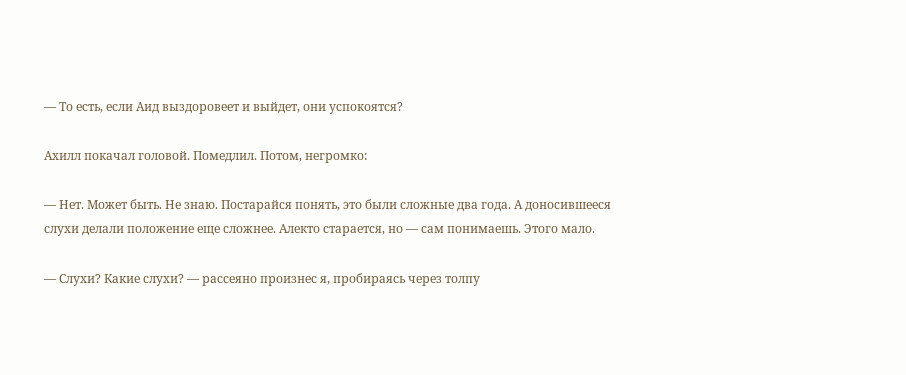— То есть, если Аид выздоровеет и выйдет, они успокоятся?

Ахилл покачал головой. Помедлил. Потом, негромко:

— Нет. Может быть. Не знаю. Постарайся понять, это были сложные два года. А доносившееся слухи делали положение еще сложнее. Алекто старается, но — сам понимаешь. Этого мало.

— Слухи? Какие слухи? — рассеяно произнес я, пробираясь через толпу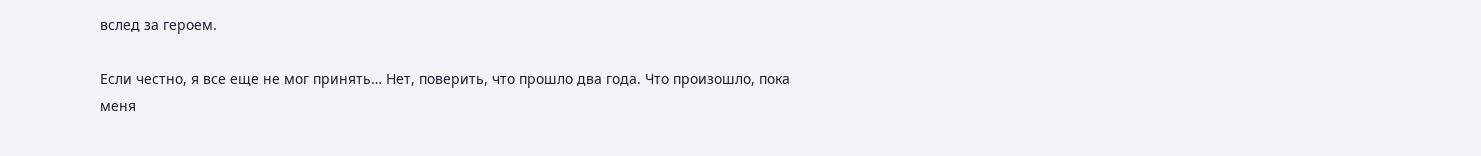вслед за героем.

Если честно, я все еще не мог принять… Нет, поверить, что прошло два года. Что произошло, пока меня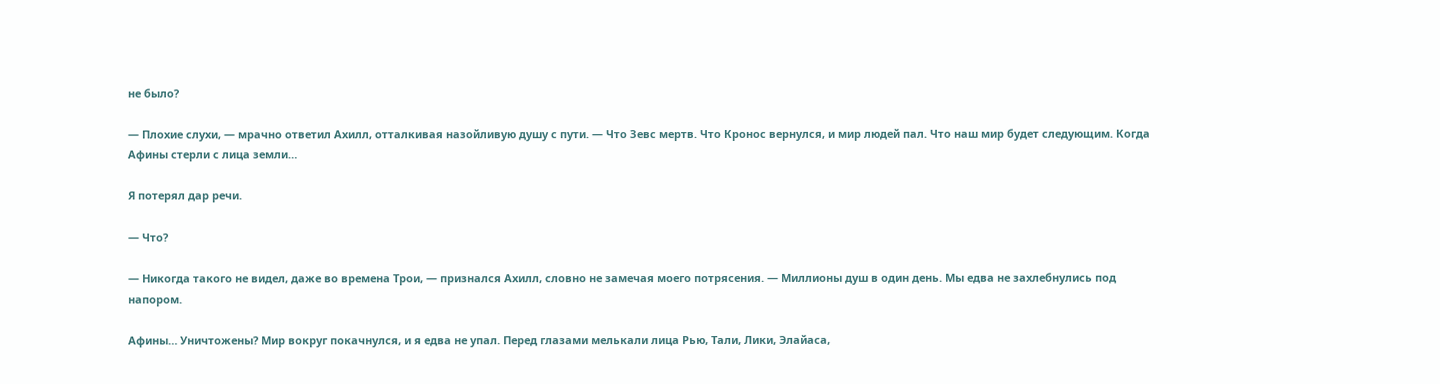не было?

— Плохие слухи, — мрачно ответил Ахилл, отталкивая назойливую душу с пути. — Что Зевс мертв. Что Кронос вернулся, и мир людей пал. Что наш мир будет следующим. Когда Афины стерли с лица земли…

Я потерял дар речи.

— Что?

— Никогда такого не видел, даже во времена Трои, — признался Ахилл, словно не замечая моего потрясения. — Миллионы душ в один день. Мы едва не захлебнулись под напором.

Афины… Уничтожены? Мир вокруг покачнулся, и я едва не упал. Перед глазами мелькали лица Рью, Тали, Лики, Элайаса,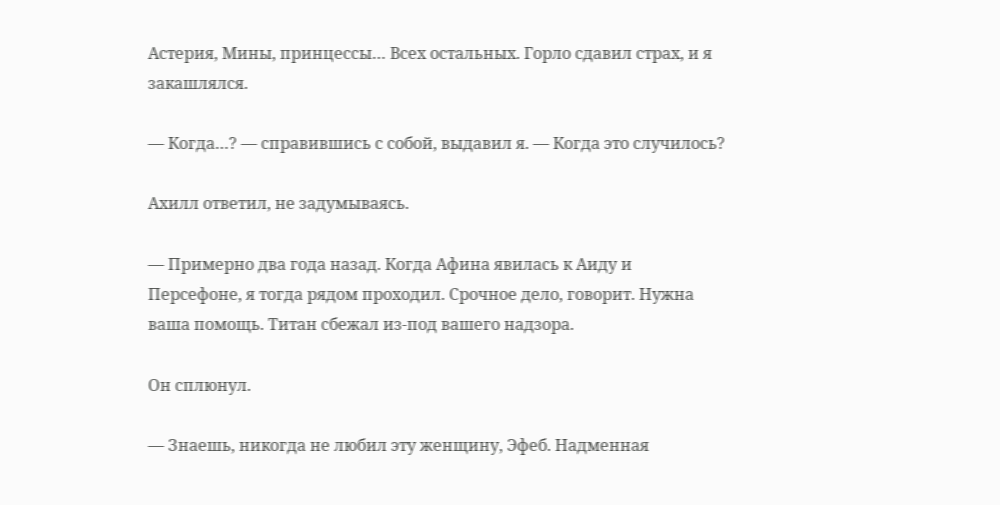Астерия, Мины, принцессы… Всех остальных. Горло сдавил страх, и я закашлялся.

— Когда…? — справившись с собой, выдавил я. — Когда это случилось?

Ахилл ответил, не задумываясь.

— Примерно два года назад. Когда Афина явилась к Аиду и Персефоне, я тогда рядом проходил. Срочное дело, говорит. Нужна ваша помощь. Титан сбежал из-под вашего надзора.

Он сплюнул.

— Знаешь, никогда не любил эту женщину, Эфеб. Надменная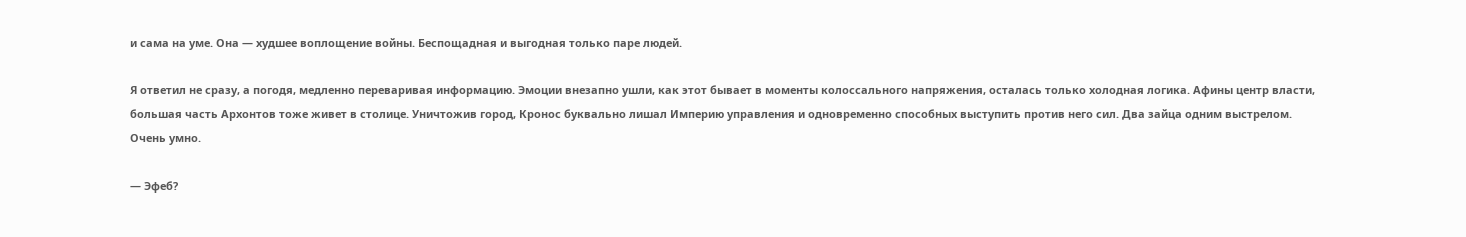и сама на уме. Она — худшее воплощение войны. Беспощадная и выгодная только паре людей.

Я ответил не сразу, а погодя, медленно переваривая информацию. Эмоции внезапно ушли, как этот бывает в моменты колоссального напряжения, осталась только холодная логика. Афины центр власти, большая часть Архонтов тоже живет в столице. Уничтожив город, Кронос буквально лишал Империю управления и одновременно способных выступить против него сил. Два зайца одним выстрелом. Очень умно.

— Эфеб?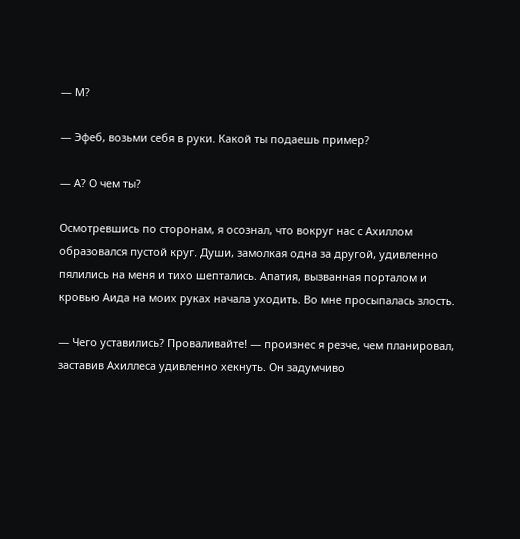— М?

— Эфеб, возьми себя в руки. Какой ты подаешь пример?

— А? О чем ты?

Осмотревшись по сторонам, я осознал, что вокруг нас с Ахиллом образовался пустой круг. Души, замолкая одна за другой, удивленно пялились на меня и тихо шептались. Апатия, вызванная порталом и кровью Аида на моих руках начала уходить. Во мне просыпалась злость.

— Чего уставились? Проваливайте! — произнес я резче, чем планировал, заставив Ахиллеса удивленно хекнуть. Он задумчиво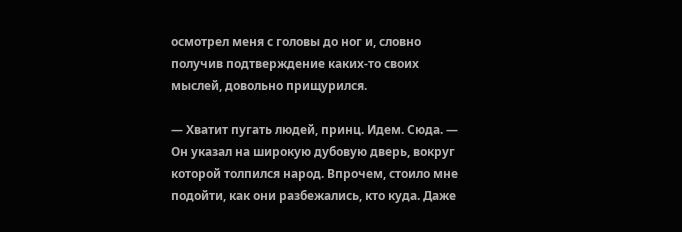осмотрел меня с головы до ног и, словно получив подтверждение каких-то своих мыслей, довольно прищурился.

— Хватит пугать людей, принц. Идем. Сюда. — Он указал на широкую дубовую дверь, вокруг которой толпился народ. Впрочем, стоило мне подойти, как они разбежались, кто куда. Даже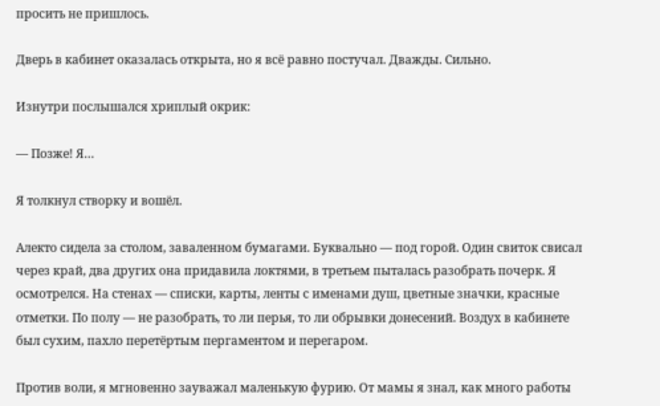просить не пришлось.

Дверь в кабинет оказалась открыта, но я всё равно постучал. Дважды. Сильно.

Изнутри послышался хриплый окрик:

— Позже! Я…

Я толкнул створку и вошёл.

Алекто сидела за столом, заваленном бумагами. Буквально — под горой. Один свиток свисал через край, два других она придавила локтями, в третьем пыталась разобрать почерк. Я осмотрелся. На стенах — списки, карты, ленты с именами душ, цветные значки, красные отметки. По полу — не разобрать, то ли перья, то ли обрывки донесений. Воздух в кабинете был сухим, пахло перетёртым пергаментом и перегаром.

Против воли, я мгновенно зауважал маленькую фурию. От мамы я знал, как много работы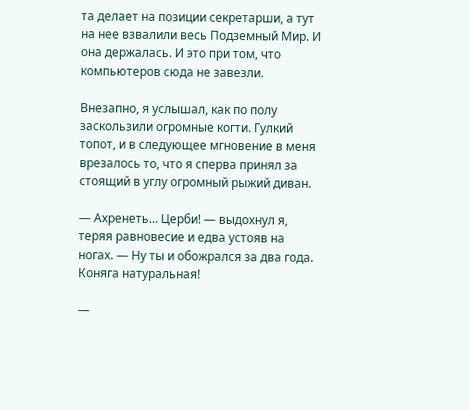та делает на позиции секретарши, а тут на нее взвалили весь Подземный Мир. И она держалась. И это при том, что компьютеров сюда не завезли.

Внезапно, я услышал, как по полу заскользили огромные когти. Гулкий топот, и в следующее мгновение в меня врезалось то, что я сперва принял за стоящий в углу огромный рыжий диван.

— Ахренеть… Церби! — выдохнул я, теряя равновесие и едва устояв на ногах. — Ну ты и обожрался за два года. Коняга натуральная!

—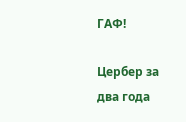ГАФ!

Цербер за два года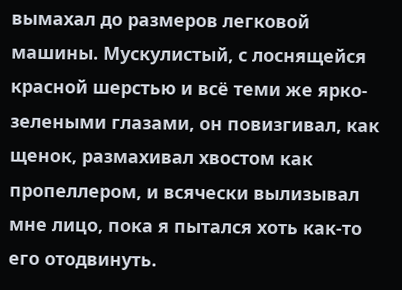вымахал до размеров легковой машины. Мускулистый, с лоснящейся красной шерстью и всё теми же ярко-зелеными глазами, он повизгивал, как щенок, размахивал хвостом как пропеллером, и всячески вылизывал мне лицо, пока я пытался хоть как-то его отодвинуть.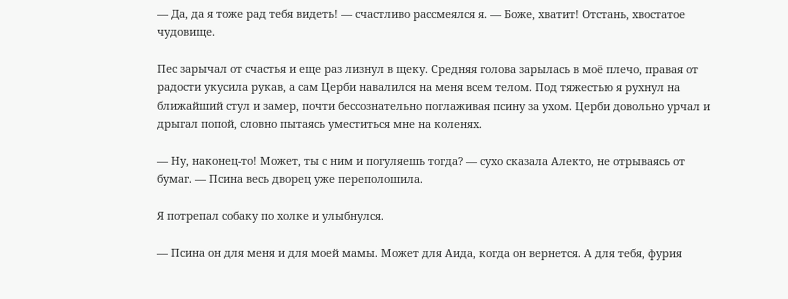— Да, да я тоже рад тебя видеть! — счастливо рассмеялся я. — Боже, хватит! Отстань, хвостатое чудовище.

Пес зарычал от счастья и еще раз лизнул в щеку. Средняя голова зарылась в моё плечо, правая от радости укусила рукав, а сам Церби навалился на меня всем телом. Под тяжестью я рухнул на ближайший стул и замер, почти бессознательно поглаживая псину за ухом. Церби довольно урчал и дрыгал попой, словно пытаясь уместиться мне на коленях.

— Ну, наконец-то! Может, ты с ним и погуляешь тогда? — сухо сказала Алекто, не отрываясь от бумаг. — Псина весь дворец уже переполошила.

Я потрепал собаку по холке и улыбнулся.

— Псина он для меня и для моей мамы. Может для Аида, когда он вернется. А для тебя, фурия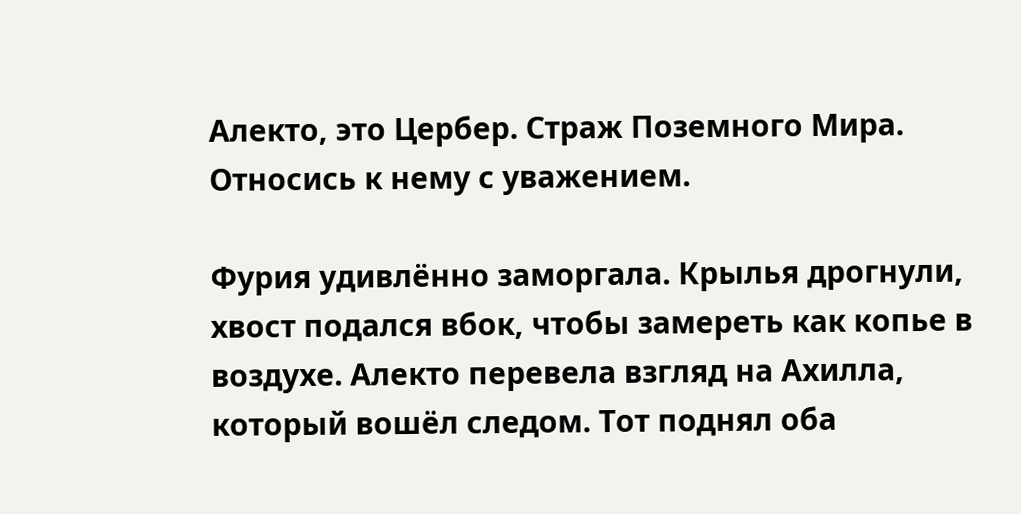Алекто, это Цербер. Страж Поземного Мира. Относись к нему с уважением.

Фурия удивлённо заморгала. Крылья дрогнули, хвост подался вбок, чтобы замереть как копье в воздухе. Алекто перевела взгляд на Ахилла, который вошёл следом. Тот поднял оба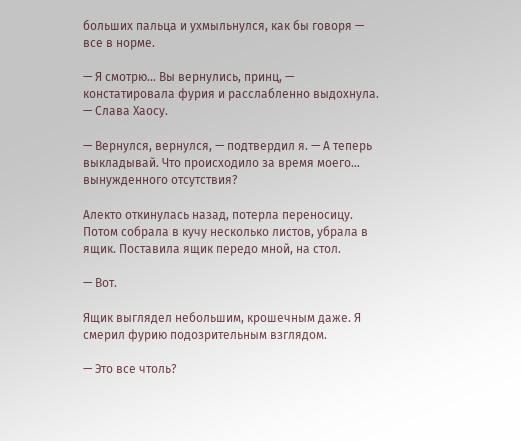больших пальца и ухмыльнулся, как бы говоря — все в норме.

— Я смотрю… Вы вернулись, принц, — констатировала фурия и расслабленно выдохнула. — Слава Хаосу.

— Вернулся, вернулся, — подтвердил я. — А теперь выкладывай. Что происходило за время моего… вынужденного отсутствия?

Алекто откинулась назад, потерла переносицу. Потом собрала в кучу несколько листов, убрала в ящик. Поставила ящик передо мной, на стол.

— Вот.

Ящик выглядел небольшим, крошечным даже. Я смерил фурию подозрительным взглядом.

— Это все чтоль?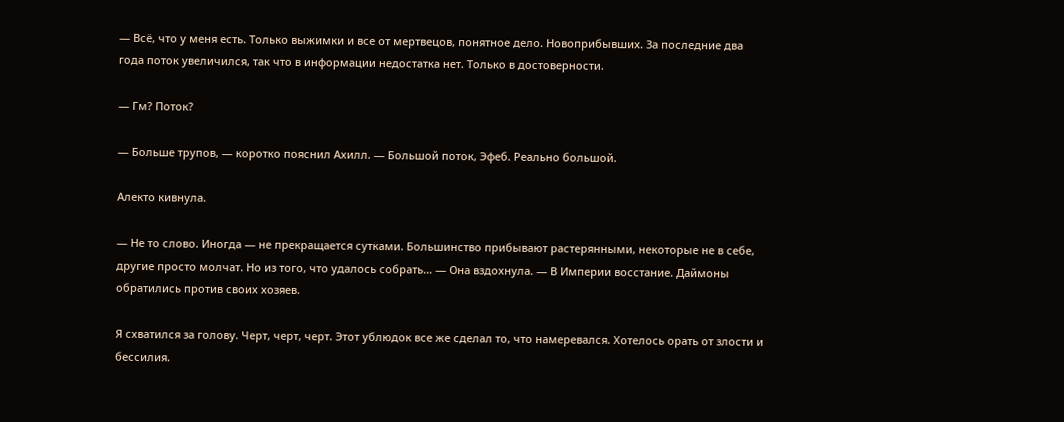— Всё, что у меня есть. Только выжимки и все от мертвецов, понятное дело. Новоприбывших. За последние два года поток увеличился, так что в информации недостатка нет. Только в достоверности.

— Гм? Поток?

— Больше трупов, — коротко пояснил Ахилл. — Большой поток, Эфеб. Реально большой.

Алекто кивнула.

— Не то слово. Иногда — не прекращается сутками. Большинство прибывают растерянными, некоторые не в себе, другие просто молчат. Но из того, что удалось собрать… — Она вздохнула. — В Империи восстание. Даймоны обратились против своих хозяев.

Я схватился за голову. Черт, черт, черт. Этот ублюдок все же сделал то, что намеревался. Хотелось орать от злости и бессилия.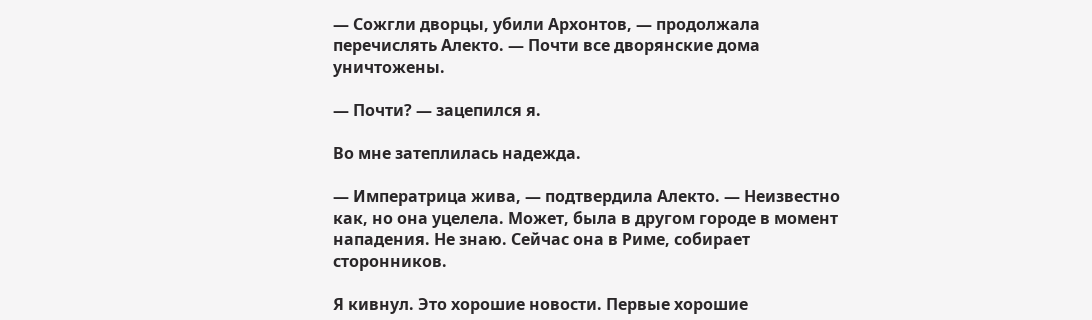— Сожгли дворцы, убили Архонтов, — продолжала перечислять Алекто. — Почти все дворянские дома уничтожены.

— Почти? — зацепился я.

Во мне затеплилась надежда.

— Императрица жива, — подтвердила Алекто. — Неизвестно как, но она уцелела. Может, была в другом городе в момент нападения. Не знаю. Сейчас она в Риме, собирает сторонников.

Я кивнул. Это хорошие новости. Первые хорошие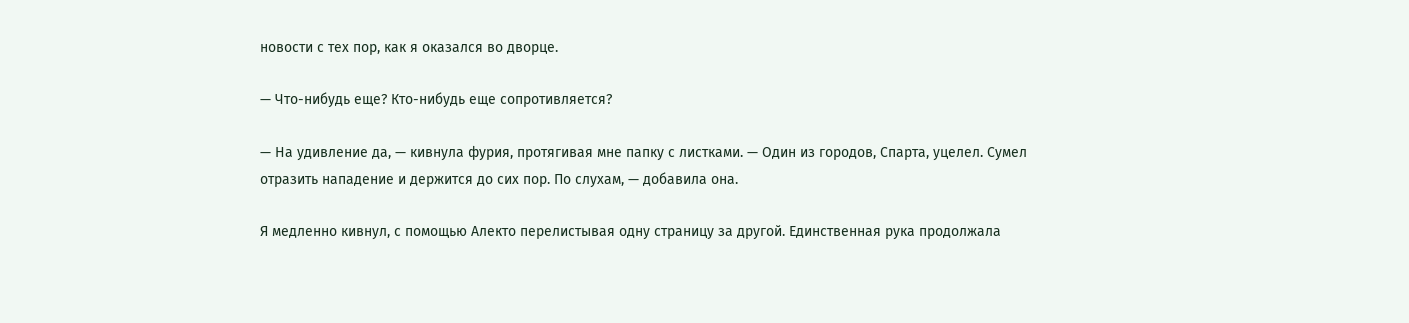новости с тех пор, как я оказался во дворце.

— Что-нибудь еще? Кто-нибудь еще сопротивляется?

— На удивление да, — кивнула фурия, протягивая мне папку с листками. — Один из городов, Спарта, уцелел. Сумел отразить нападение и держится до сих пор. По слухам, — добавила она.

Я медленно кивнул, с помощью Алекто перелистывая одну страницу за другой. Единственная рука продолжала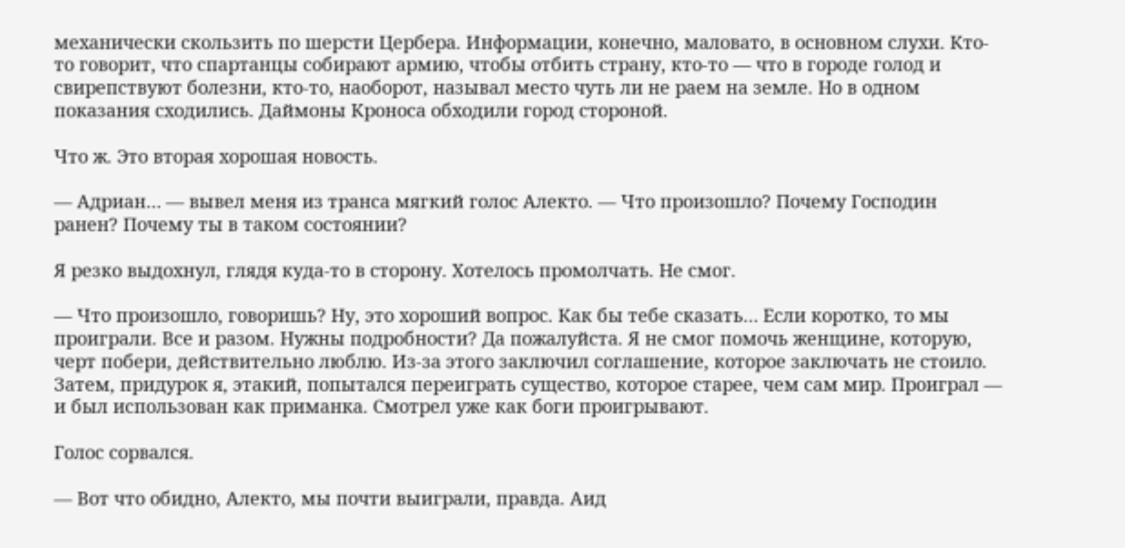механически скользить по шерсти Цербера. Информации, конечно, маловато, в основном слухи. Кто-то говорит, что спартанцы собирают армию, чтобы отбить страну, кто-то — что в городе голод и свирепствуют болезни, кто-то, наоборот, называл место чуть ли не раем на земле. Но в одном показания сходились. Даймоны Кроноса обходили город стороной.

Что ж. Это вторая хорошая новость.

— Адриан… — вывел меня из транса мягкий голос Алекто. — Что произошло? Почему Господин ранен? Почему ты в таком состоянии?

Я резко выдохнул, глядя куда-то в сторону. Хотелось промолчать. Не смог.

— Что произошло, говоришь? Ну, это хороший вопрос. Как бы тебе сказать… Если коротко, то мы проиграли. Все и разом. Нужны подробности? Да пожалуйста. Я не смог помочь женщине, которую, черт побери, действительно люблю. Из-за этого заключил соглашение, которое заключать не стоило. Затем, придурок я, этакий, попытался переиграть существо, которое старее, чем сам мир. Проиграл — и был использован как приманка. Смотрел уже как боги проигрывают.

Голос сорвался.

— Вот что обидно, Алекто, мы почти выиграли, правда. Аид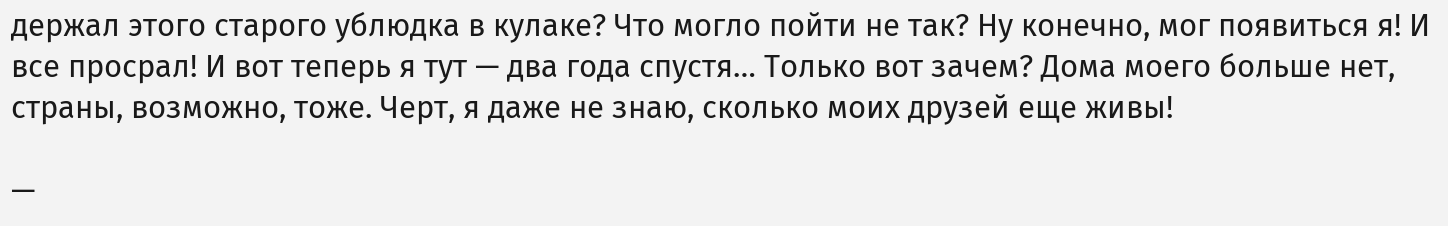держал этого старого ублюдка в кулаке? Что могло пойти не так? Ну конечно, мог появиться я! И все просрал! И вот теперь я тут — два года спустя… Только вот зачем? Дома моего больше нет, страны, возможно, тоже. Черт, я даже не знаю, сколько моих друзей еще живы!

—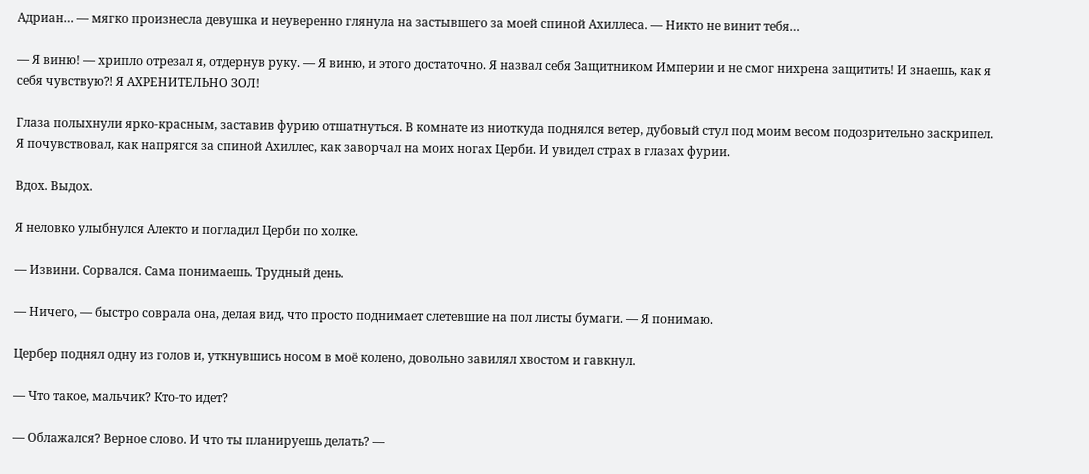Адриан… — мягко произнесла девушка и неуверенно глянула на застывшего за моей спиной Ахиллеса. — Никто не винит тебя…

— Я виню! — хрипло отрезал я, отдернув руку. — Я виню, и этого достаточно. Я назвал себя Защитником Империи и не смог нихрена защитить! И знаешь, как я себя чувствую⁈ Я АХРЕНИТЕЛЬНО ЗОЛ!

Глаза полыхнули ярко-красным, заставив фурию отшатнуться. В комнате из ниоткуда поднялся ветер, дубовый стул под моим весом подозрительно заскрипел. Я почувствовал, как напрягся за спиной Ахиллес, как заворчал на моих ногах Церби. И увидел страх в глазах фурии.

Вдох. Выдох.

Я неловко улыбнулся Алекто и погладил Церби по холке.

— Извини. Сорвался. Сама понимаешь. Трудный день.

— Ничего, — быстро соврала она, делая вид, что просто поднимает слетевшие на пол листы бумаги. — Я понимаю.

Цербер поднял одну из голов и, уткнувшись носом в моё колено, довольно завилял хвостом и гавкнул.

— Что такое, мальчик? Кто-то идет?

— Облажался? Верное слово. И что ты планируешь делать? —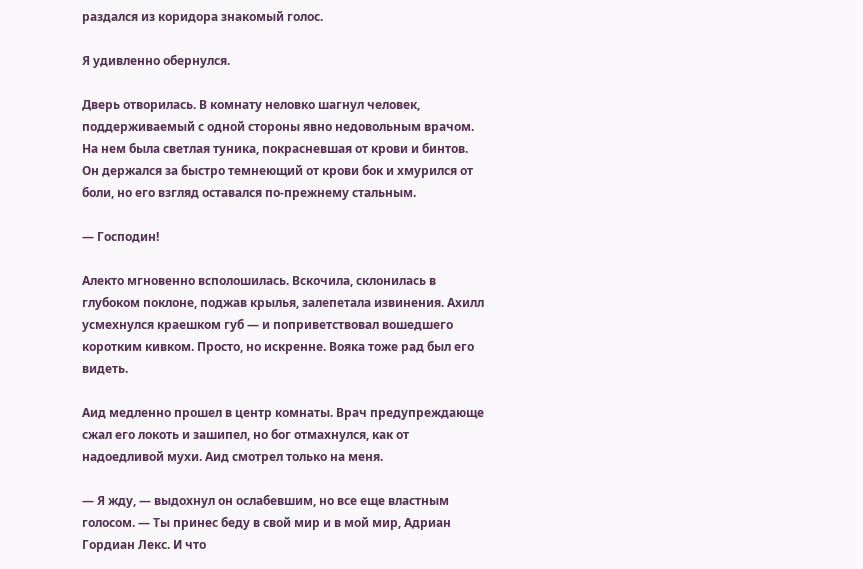раздался из коридора знакомый голос.

Я удивленно обернулся.

Дверь отворилась. В комнату неловко шагнул человек, поддерживаемый с одной стороны явно недовольным врачом. На нем была светлая туника, покрасневшая от крови и бинтов. Он держался за быстро темнеющий от крови бок и хмурился от боли, но его взгляд оставался по-прежнему стальным.

— Господин!

Алекто мгновенно всполошилась. Вскочила, склонилась в глубоком поклоне, поджав крылья, залепетала извинения. Ахилл усмехнулся краешком губ — и поприветствовал вошедшего коротким кивком. Просто, но искренне. Вояка тоже рад был его видеть.

Аид медленно прошел в центр комнаты. Врач предупреждающе сжал его локоть и зашипел, но бог отмахнулся, как от надоедливой мухи. Аид смотрел только на меня.

— Я жду, — выдохнул он ослабевшим, но все еще властным голосом. — Ты принес беду в свой мир и в мой мир, Адриан Гордиан Лекс. И что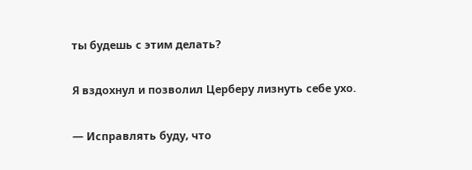ты будешь с этим делать?

Я вздохнул и позволил Церберу лизнуть себе ухо.

— Исправлять буду, что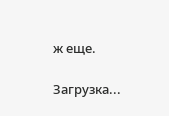ж еще.

Загрузка...